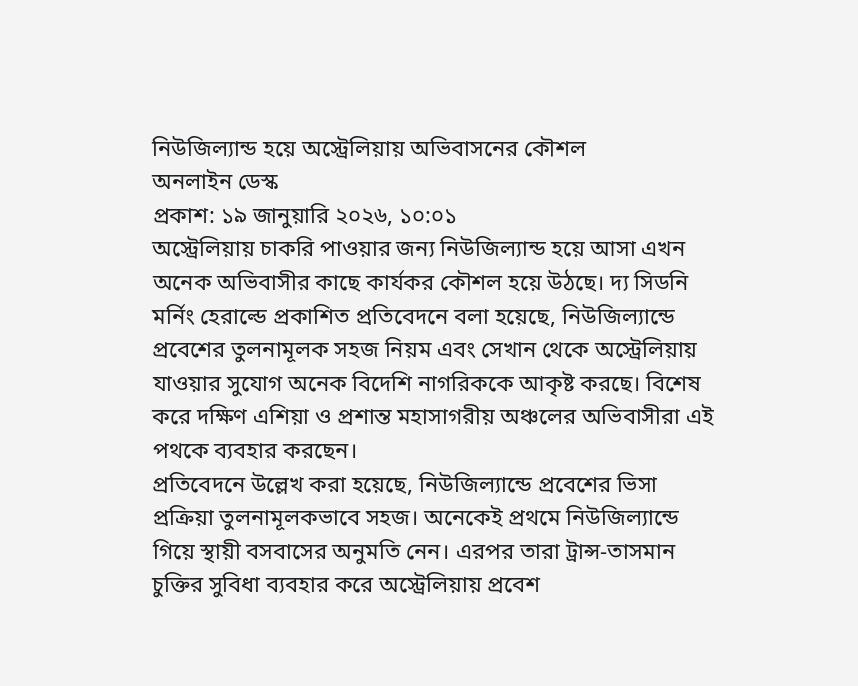নিউজিল্যান্ড হয়ে অস্ট্রেলিয়ায় অভিবাসনের কৌশল
অনলাইন ডেস্ক
প্রকাশ: ১৯ জানুয়ারি ২০২৬, ১০:০১
অস্ট্রেলিয়ায় চাকরি পাওয়ার জন্য নিউজিল্যান্ড হয়ে আসা এখন অনেক অভিবাসীর কাছে কার্যকর কৌশল হয়ে উঠছে। দ্য সিডনি মর্নিং হেরাল্ডে প্রকাশিত প্রতিবেদনে বলা হয়েছে, নিউজিল্যান্ডে প্রবেশের তুলনামূলক সহজ নিয়ম এবং সেখান থেকে অস্ট্রেলিয়ায় যাওয়ার সুযোগ অনেক বিদেশি নাগরিককে আকৃষ্ট করছে। বিশেষ করে দক্ষিণ এশিয়া ও প্রশান্ত মহাসাগরীয় অঞ্চলের অভিবাসীরা এই পথকে ব্যবহার করছেন।
প্রতিবেদনে উল্লেখ করা হয়েছে, নিউজিল্যান্ডে প্রবেশের ভিসা প্রক্রিয়া তুলনামূলকভাবে সহজ। অনেকেই প্রথমে নিউজিল্যান্ডে গিয়ে স্থায়ী বসবাসের অনুমতি নেন। এরপর তারা ট্রান্স-তাসমান চুক্তির সুবিধা ব্যবহার করে অস্ট্রেলিয়ায় প্রবেশ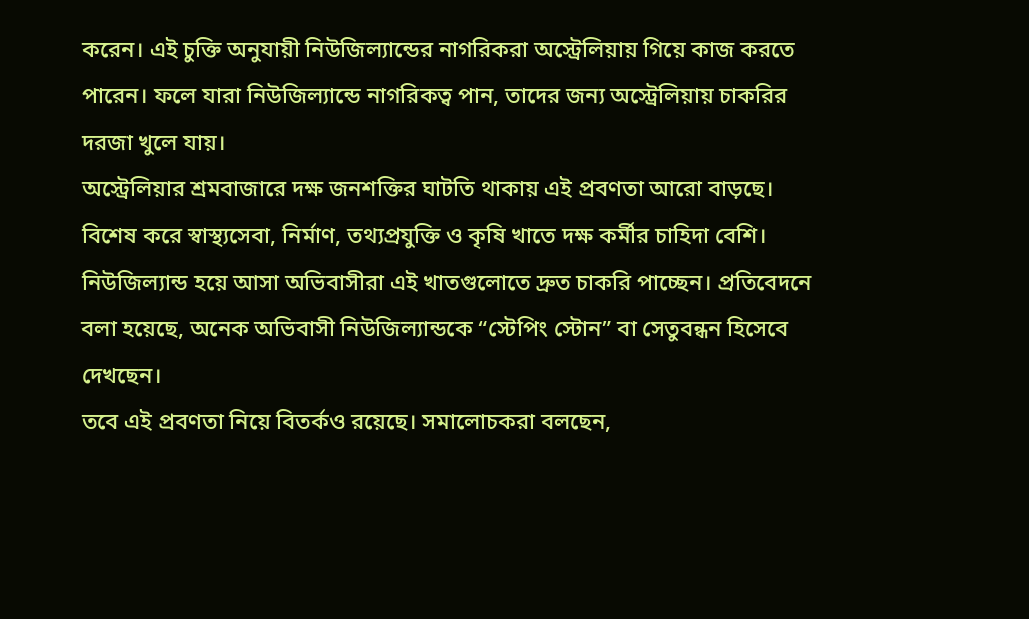করেন। এই চুক্তি অনুযায়ী নিউজিল্যান্ডের নাগরিকরা অস্ট্রেলিয়ায় গিয়ে কাজ করতে পারেন। ফলে যারা নিউজিল্যান্ডে নাগরিকত্ব পান, তাদের জন্য অস্ট্রেলিয়ায় চাকরির দরজা খুলে যায়।
অস্ট্রেলিয়ার শ্রমবাজারে দক্ষ জনশক্তির ঘাটতি থাকায় এই প্রবণতা আরো বাড়ছে। বিশেষ করে স্বাস্থ্যসেবা, নির্মাণ, তথ্যপ্রযুক্তি ও কৃষি খাতে দক্ষ কর্মীর চাহিদা বেশি। নিউজিল্যান্ড হয়ে আসা অভিবাসীরা এই খাতগুলোতে দ্রুত চাকরি পাচ্ছেন। প্রতিবেদনে বলা হয়েছে, অনেক অভিবাসী নিউজিল্যান্ডকে “স্টেপিং স্টোন” বা সেতুবন্ধন হিসেবে দেখছেন।
তবে এই প্রবণতা নিয়ে বিতর্কও রয়েছে। সমালোচকরা বলছেন,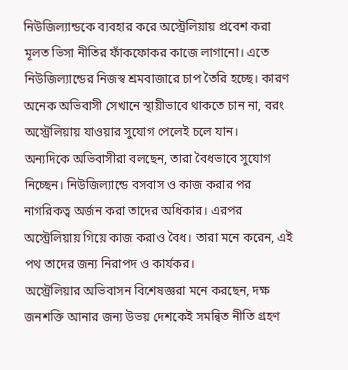নিউজিল্যান্ডকে ব্যবহার করে অস্ট্রেলিয়ায় প্রবেশ করা মূলত ভিসা নীতির ফাঁকফোকর কাজে লাগানো। এতে নিউজিল্যান্ডের নিজস্ব শ্রমবাজারে চাপ তৈরি হচ্ছে। কারণ অনেক অভিবাসী সেখানে স্থায়ীভাবে থাকতে চান না, বরং অস্ট্রেলিয়ায় যাওয়ার সুযোগ পেলেই চলে যান।
অন্যদিকে অভিবাসীরা বলছেন, তারা বৈধভাবে সুযোগ নিচ্ছেন। নিউজিল্যান্ডে বসবাস ও কাজ করার পর নাগরিকত্ব অর্জন করা তাদের অধিকার। এরপর অস্ট্রেলিয়ায় গিয়ে কাজ করাও বৈধ। তারা মনে করেন, এই পথ তাদের জন্য নিরাপদ ও কার্যকর।
অস্ট্রেলিয়ার অভিবাসন বিশেষজ্ঞরা মনে করছেন, দক্ষ জনশক্তি আনার জন্য উভয় দেশকেই সমন্বিত নীতি গ্রহণ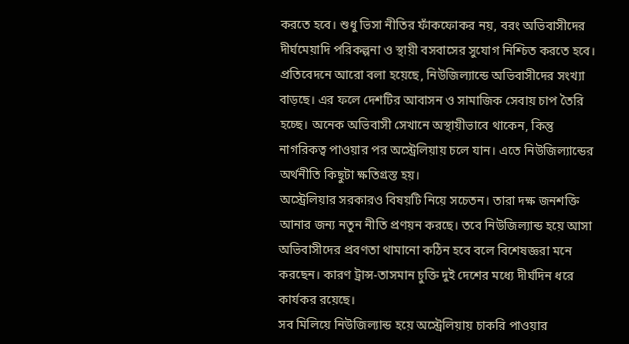করতে হবে। শুধু ভিসা নীতির ফাঁকফোকর নয়, বরং অভিবাসীদের দীর্ঘমেয়াদি পরিকল্পনা ও স্থায়ী বসবাসের সুযোগ নিশ্চিত করতে হবে।
প্রতিবেদনে আরো বলা হয়েছে, নিউজিল্যান্ডে অভিবাসীদের সংখ্যা বাড়ছে। এর ফলে দেশটির আবাসন ও সামাজিক সেবায় চাপ তৈরি হচ্ছে। অনেক অভিবাসী সেখানে অস্থায়ীভাবে থাকেন, কিন্তু নাগরিকত্ব পাওয়ার পর অস্ট্রেলিয়ায় চলে যান। এতে নিউজিল্যান্ডের অর্থনীতি কিছুটা ক্ষতিগ্রস্ত হয়।
অস্ট্রেলিয়ার সরকারও বিষয়টি নিয়ে সচেতন। তারা দক্ষ জনশক্তি আনার জন্য নতুন নীতি প্রণয়ন করছে। তবে নিউজিল্যান্ড হয়ে আসা অভিবাসীদের প্রবণতা থামানো কঠিন হবে বলে বিশেষজ্ঞরা মনে করছেন। কারণ ট্রান্স-তাসমান চুক্তি দুই দেশের মধ্যে দীর্ঘদিন ধরে কার্যকর রয়েছে।
সব মিলিয়ে নিউজিল্যান্ড হয়ে অস্ট্রেলিয়ায় চাকরি পাওয়ার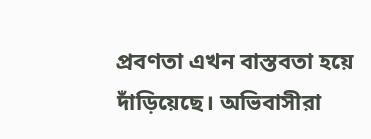প্রবণতা এখন বাস্তবতা হয়ে দাঁড়িয়েছে। অভিবাসীরা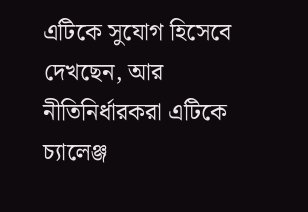এটিকে সুযোগ হিসেবে দেখছেন, আর নীতিনির্ধারকরা এটিকে চ্যালেঞ্জ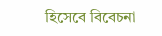হিসেবে বিবেচনা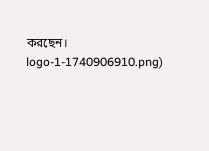করছেন।
logo-1-1740906910.png)